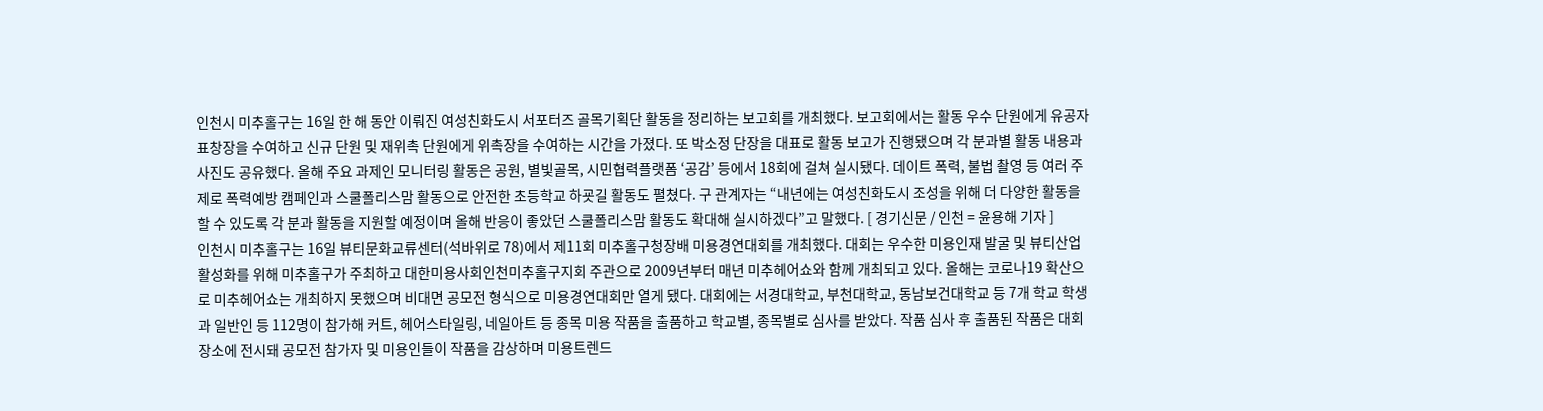인천시 미추홀구는 16일 한 해 동안 이뤄진 여성친화도시 서포터즈 골목기획단 활동을 정리하는 보고회를 개최했다. 보고회에서는 활동 우수 단원에게 유공자 표창장을 수여하고 신규 단원 및 재위촉 단원에게 위촉장을 수여하는 시간을 가졌다. 또 박소정 단장을 대표로 활동 보고가 진행됐으며 각 분과별 활동 내용과 사진도 공유했다. 올해 주요 과제인 모니터링 활동은 공원, 별빛골목, 시민협력플랫폼 ‘공감’ 등에서 18회에 걸쳐 실시됐다. 데이트 폭력, 불법 촬영 등 여러 주제로 폭력예방 캠페인과 스쿨폴리스맘 활동으로 안전한 초등학교 하굣길 활동도 펼쳤다. 구 관계자는 “내년에는 여성친화도시 조성을 위해 더 다양한 활동을 할 수 있도록 각 분과 활동을 지원할 예정이며 올해 반응이 좋았던 스쿨폴리스맘 활동도 확대해 실시하겠다”고 말했다. [ 경기신문 / 인천 = 윤용해 기자 ]
인천시 미추홀구는 16일 뷰티문화교류센터(석바위로 78)에서 제11회 미추홀구청장배 미용경연대회를 개최했다. 대회는 우수한 미용인재 발굴 및 뷰티산업 활성화를 위해 미추홀구가 주최하고 대한미용사회인천미추홀구지회 주관으로 2009년부터 매년 미추헤어쇼와 함께 개최되고 있다. 올해는 코로나19 확산으로 미추헤어쇼는 개최하지 못했으며 비대면 공모전 형식으로 미용경연대회만 열게 됐다. 대회에는 서경대학교, 부천대학교, 동남보건대학교 등 7개 학교 학생과 일반인 등 112명이 참가해 커트, 헤어스타일링, 네일아트 등 종목 미용 작품을 출품하고 학교별, 종목별로 심사를 받았다. 작품 심사 후 출품된 작품은 대회 장소에 전시돼 공모전 참가자 및 미용인들이 작품을 감상하며 미용트렌드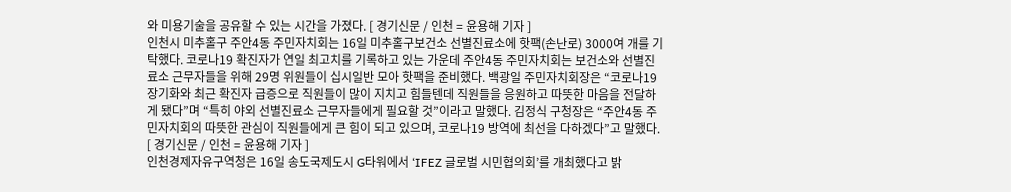와 미용기술을 공유할 수 있는 시간을 가졌다. [ 경기신문 / 인천 = 윤용해 기자 ]
인천시 미추홀구 주안4동 주민자치회는 16일 미추홀구보건소 선별진료소에 핫팩(손난로) 3000여 개를 기탁했다. 코로나19 확진자가 연일 최고치를 기록하고 있는 가운데 주안4동 주민자치회는 보건소와 선별진료소 근무자들을 위해 29명 위원들이 십시일반 모아 핫팩을 준비했다. 백광일 주민자치회장은 “코로나19 장기화와 최근 확진자 급증으로 직원들이 많이 지치고 힘들텐데 직원들을 응원하고 따뜻한 마음을 전달하게 됐다”며 “특히 야외 선별진료소 근무자들에게 필요할 것”이라고 말했다. 김정식 구청장은 “주안4동 주민자치회의 따뜻한 관심이 직원들에게 큰 힘이 되고 있으며, 코로나19 방역에 최선을 다하겠다”고 말했다. [ 경기신문 / 인천 = 윤용해 기자 ]
인천경제자유구역청은 16일 송도국제도시 G타워에서 ‘IFEZ 글로벌 시민협의회’를 개최했다고 밝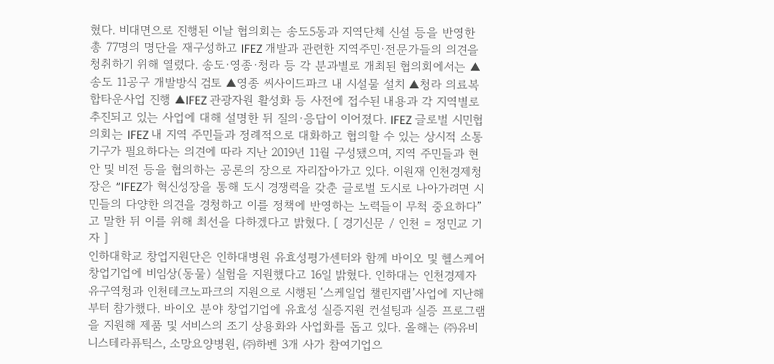혔다. 비대면으로 진행된 이날 협의회는 송도5동과 지역단체 신설 등을 반영한 총 77명의 명단을 재구성하고 IFEZ 개발과 관련한 지역주민·전문가들의 의견을 청취하기 위해 열렸다. 송도·영종·청라 등 각 분과별로 개최된 협의회에서는 ▲송도 11공구 개발방식 검토 ▲영종 씨사이드파크 내 시설물 설치 ▲청라 의료복합타운사업 진행 ▲IFEZ 관광자원 활성화 등 사전에 접수된 내용과 각 지역별로 추진되고 있는 사업에 대해 설명한 뒤 질의·응답이 이어졌다. IFEZ 글로벌 시민협의회는 IFEZ 내 지역 주민들과 정례적으로 대화하고 협의할 수 있는 상시적 소통기구가 필요하다는 의견에 따라 지난 2019년 11월 구성됐으며, 지역 주민들과 현안 및 비전 등을 협의하는 공론의 장으로 자리잡아가고 있다. 이원재 인천경제청장은 “IFEZ가 혁신성장을 통해 도시 경쟁력을 갖춘 글로벌 도시로 나아가려면 시민들의 다양한 의견을 경청하고 이를 정책에 반영하는 노력들이 무척 중요하다”고 말한 뒤 이를 위해 최선을 다하겠다고 밝혔다. [ 경기신문 / 인천 = 정민교 기자 ]
인하대학교 창업지원단은 인하대병원 유효성평가센터와 함께 바이오 및 헬스케어 창업기업에 비임상(동물) 실험을 지원했다고 16일 밝혔다. 인하대는 인천경제자유구역청과 인천테크노파크의 지원으로 시행된 ‘스케일업 챌린지랩’사업에 지난해부터 참가했다. 바이오 분야 창업기업에 유효성 실증지원 컨설팅과 실증 프로그램을 지원해 제품 및 서비스의 조기 상용화와 사업화를 돕고 있다. 올해는 ㈜유비니스테라퓨틱스, 소망요양병원, ㈜하벤 3개 사가 참여기업으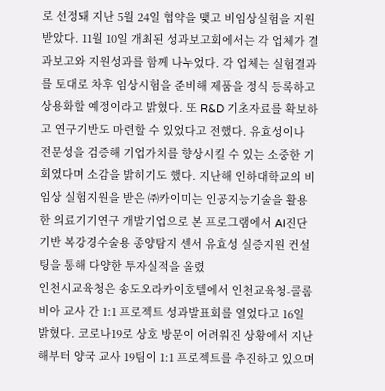로 선정돼 지난 5월 24일 협약을 맺고 비임상실험을 지원받았다. 11월 10일 개최된 성과보고회에서는 각 업체가 결과보고와 지원성과를 함께 나누었다. 각 업체는 실험결과를 토대로 차후 임상시험을 준비해 제품을 정식 등록하고 상용화할 예정이라고 밝혔다. 또 R&D 기초자료를 확보하고 연구기반도 마련할 수 있었다고 전했다. 유효성이나 전문성을 검증해 기업가치를 향상시킬 수 있는 소중한 기회였다며 소감을 밝히기도 했다. 지난해 인하대학교의 비임상 실험지원을 받은 ㈜카이미는 인공지능기술을 활용한 의료기기연구 개발기업으로 본 프로그램에서 AI진단기반 복강경수술용 종양탐지 센서 유효성 실증지원 컨설팅을 통해 다양한 투자실적을 올렸
인천시교육청은 송도오라카이호텔에서 인천교육청-콜롬비아 교사 간 1:1 프로젝트 성과발표회를 열었다고 16일 밝혔다. 코로나19로 상호 방문이 어려워진 상황에서 지난해부터 양국 교사 19팀이 1:1 프로젝트를 추진하고 있으며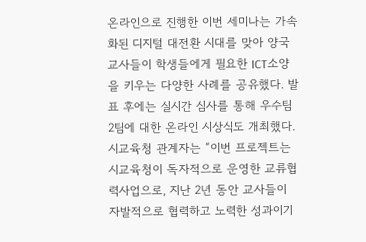온라인으로 진행한 이번 세미나는 가속화된 디지털 대전환 시대를 맞아 양국 교사들이 학생들에게 필요한 ICT소양을 키우는 다양한 사례를 공유했다. 발표 후에는 실시간 심사를 통해 우수팀 2팀에 대한 온라인 시상식도 개최했다. 시교육청 관계자는 “이번 프로젝트는 시교육청이 독자적으로 운영한 교류협력사업으로, 지난 2년 동안 교사들이 자발적으로 협력하고 노력한 성과이기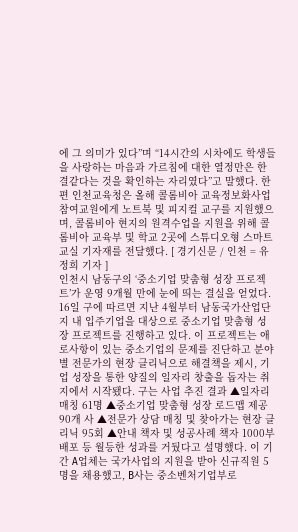에 그 의미가 있다”며 “14시간의 시차에도 학생들을 사랑하는 마음과 가르침에 대한 열정만은 한결같다는 것을 확인하는 자리였다”고 말했다. 한편 인천교육청은 올해 콜롬비아 교육정보화사업 참여교원에게 노트북 및 피지컬 교구를 지원했으며, 콜롬비아 현지의 원격수업을 지원을 위해 콜롬비아 교육부 및 학교 2곳에 스튜디오형 스마트교실 기자재를 전달했다. [ 경기신문 / 인천 = 유정희 기자 ]
인천시 남동구의 ‘중소기업 맞춤형 성장 프로젝트’가 운영 9개월 만에 눈에 띄는 결실을 얻었다. 16일 구에 따르면 지난 4월부터 남동국가산업단지 내 입주기업을 대상으로 중소기업 맞춤형 성장 프로젝트를 진행하고 있다. 이 프로젝트는 애로사항이 있는 중소기업의 문제를 진단하고 분야별 전문가의 현장 클리닉으로 해결책을 제시, 기업 성장을 통한 양질의 일자리 창출을 돕자는 취지에서 시작됐다. 구는 사업 추진 결과 ▲일자리 매칭 61명 ▲중소기업 맞춤형 성장 로드맵 제공 90개 사 ▲전문가 상담 매칭 및 찾아가는 현장 클리닉 95회 ▲안내 책자 및 성공사례 책자 1000부 배포 등 월등한 성과를 거뒀다고 설명했다. 이 기간 A업체는 국가사업의 지원을 받아 신규직원 5명을 채용했고, B사는 중소벤처기업부로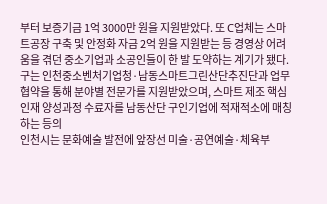부터 보증기금 1억 3000만 원을 지원받았다. 또 C업체는 스마트공장 구축 및 안정화 자금 2억 원을 지원받는 등 경영상 어려움을 겪던 중소기업과 소공인들이 한 발 도약하는 계기가 됐다. 구는 인천중소벤처기업청·남동스마트그린산단추진단과 업무협약을 통해 분야별 전문가를 지원받았으며, 스마트 제조 핵심 인재 양성과정 수료자를 남동산단 구인기업에 적재적소에 매칭하는 등의
인천시는 문화예술 발전에 앞장선 미술·공연예술·체육부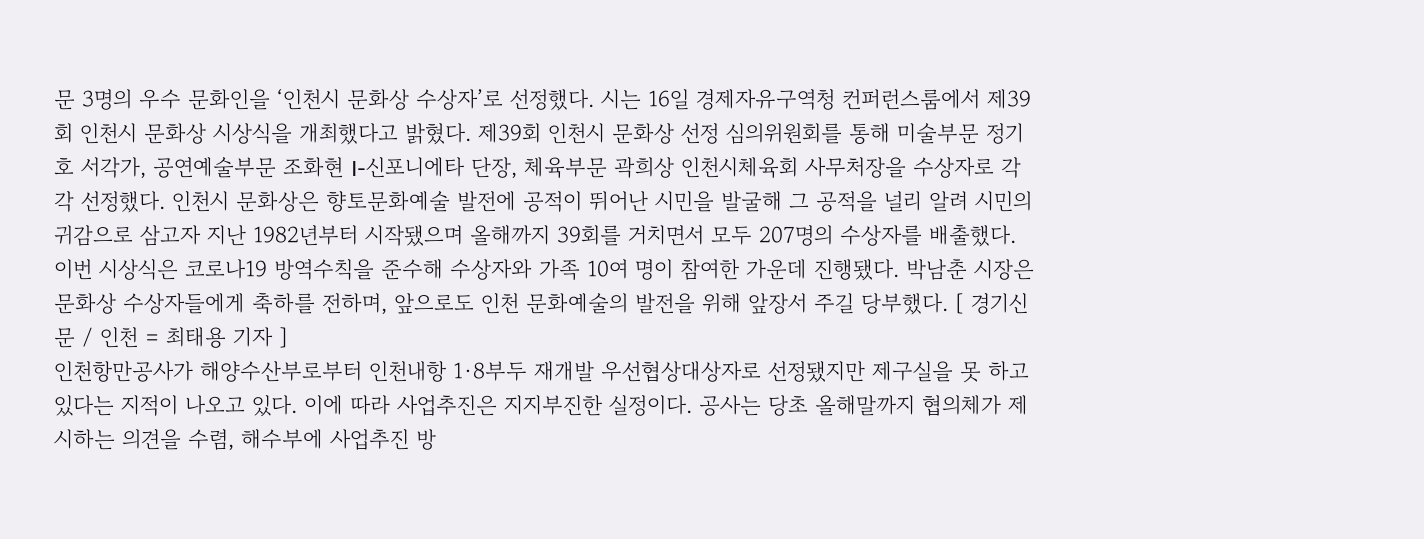문 3명의 우수 문화인을 ‘인천시 문화상 수상자’로 선정했다. 시는 16일 경제자유구역청 컨퍼런스룸에서 제39회 인천시 문화상 시상식을 개최했다고 밝혔다. 제39회 인천시 문화상 선정 심의위원회를 통해 미술부문 정기호 서각가, 공연예술부문 조화현 I-신포니에타 단장, 체육부문 곽희상 인천시체육회 사무처장을 수상자로 각각 선정했다. 인천시 문화상은 향토문화예술 발전에 공적이 뛰어난 시민을 발굴해 그 공적을 널리 알려 시민의 귀감으로 삼고자 지난 1982년부터 시작됐으며 올해까지 39회를 거치면서 모두 207명의 수상자를 배출했다. 이번 시상식은 코로나19 방역수칙을 준수해 수상자와 가족 10여 명이 참여한 가운데 진행됐다. 박남춘 시장은 문화상 수상자들에게 축하를 전하며, 앞으로도 인천 문화예술의 발전을 위해 앞장서 주길 당부했다. [ 경기신문 / 인천 = 최태용 기자 ]
인천항만공사가 해양수산부로부터 인천내항 1·8부두 재개발 우선협상대상자로 선정됐지만 제구실을 못 하고 있다는 지적이 나오고 있다. 이에 따라 사업추진은 지지부진한 실정이다. 공사는 당초 올해말까지 협의체가 제시하는 의견을 수렴, 해수부에 사업추진 방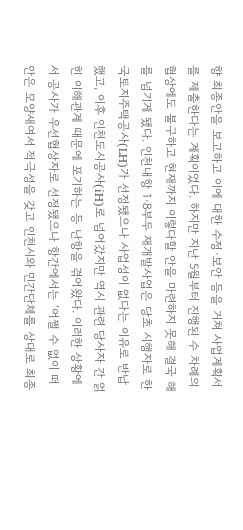향 최종안을 보고하고 이에 대한 수정·보안 등을 거쳐 사업계획서를 제출한다는 계획이었다. 하지만 지난 5월부터 진행된 수 차례의 협상에도 불구하고 현재까지 이렇다할 안을 마련하지 못해 결국 해를 넘기게 됐다. 인천내항 1·8부두 재개발사업은 당초 시행자로 한국토지주택공사(LH)가 선정됐으나 사업성이 없다는 이유로 반납했고, 이후 인천도시공사(iH)로 넘어갔지만 역시 관련 당사자 간 얽힌 이해관계 때문에 포기하는 등 난항을 겪어왔다. 이러한 상황에서 공사가 우선협상자로 선정됐으나 항간에서는 ‘어쩔 수 없이 떠안은 모양새여서 적극성을 갖고 인천시와 민간단체를 상대로 최종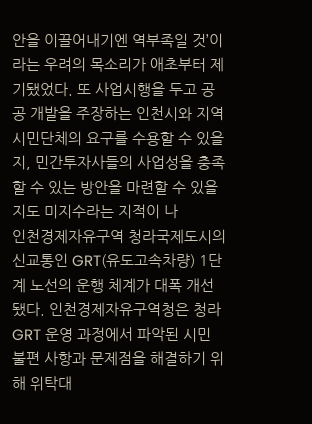안을 이끌어내기엔 역부족일 것’이라는 우려의 목소리가 애초부터 제기됐었다. 또 사업시행을 두고 공공 개발을 주장하는 인천시와 지역시민단체의 요구를 수용할 수 있을지, 민간투자사들의 사업성을 충족할 수 있는 방안을 마련할 수 있을지도 미지수라는 지적이 나
인천경제자유구역 청라국제도시의 신교통인 GRT(유도고속차량) 1단계 노선의 운행 체계가 대폭 개선됐다. 인천경제자유구역청은 청라 GRT 운영 과정에서 파악된 시민 불편 사항과 문제점을 해결하기 위해 위탁대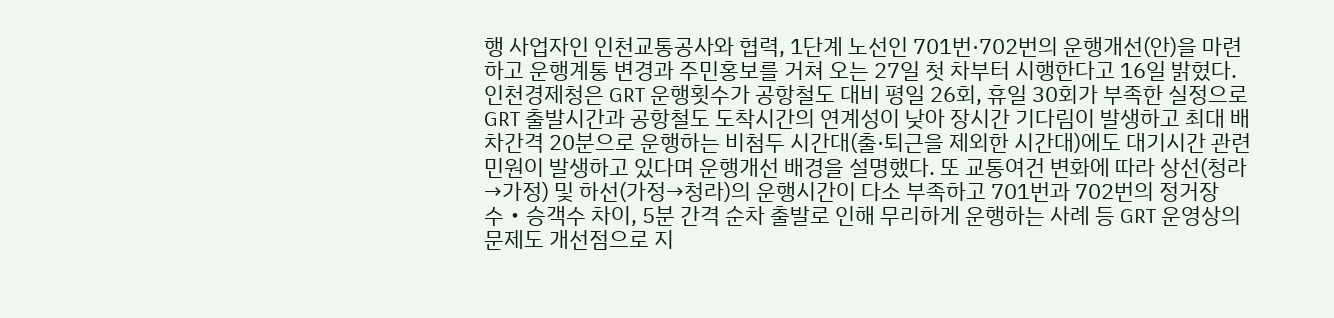행 사업자인 인천교통공사와 협력, 1단계 노선인 701번·702번의 운행개선(안)을 마련하고 운행계통 변경과 주민홍보를 거쳐 오는 27일 첫 차부터 시행한다고 16일 밝혔다. 인천경제청은 GRT 운행횟수가 공항철도 대비 평일 26회, 휴일 30회가 부족한 실정으로 GRT 출발시간과 공항철도 도착시간의 연계성이 낮아 장시간 기다림이 발생하고 최대 배차간격 20분으로 운행하는 비첨두 시간대(출·퇴근을 제외한 시간대)에도 대기시간 관련 민원이 발생하고 있다며 운행개선 배경을 설명했다. 또 교통여건 변화에 따라 상선(청라→가정) 및 하선(가정→청라)의 운행시간이 다소 부족하고 701번과 702번의 정거장수・승객수 차이, 5분 간격 순차 출발로 인해 무리하게 운행하는 사례 등 GRT 운영상의 문제도 개선점으로 지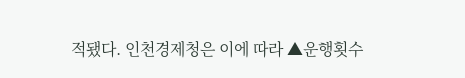적됐다. 인천경제청은 이에 따라 ▲운행횟수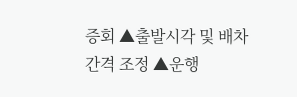증회 ▲출발시각 및 배차간격 조정 ▲운행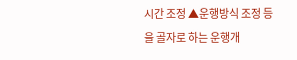시간 조정 ▲운행방식 조정 등을 골자로 하는 운행개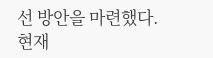선 방안을 마련했다. 현재